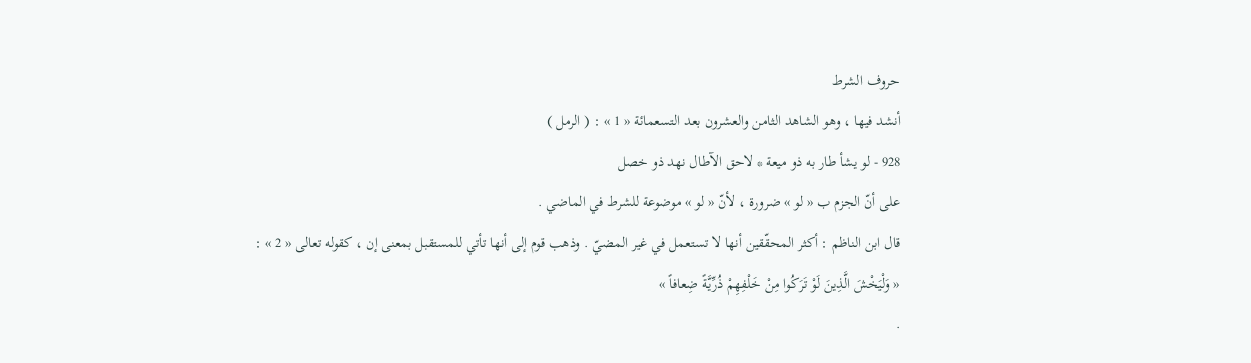حروف الشرط
أنشد فيها ، وهو الشاهد الثامن والعشرون بعد التسعمائة « 1 » : ( الرمل )
928 - لو يشأ طار به ذو ميعة * لاحق الآطال نهد ذو خصل
على أنّ الجزم ب « لو » ضرورة ، لأنّ « لو » موضوعة للشرط في الماضي .
قال ابن الناظم : أكثر المحقّقين أنها لا تستعمل في غير المضيّ . وذهب قوم إلى أنها تأتي للمستقبل بمعنى إن ، كقوله تعالى « 2 » :
« وَلْيَخْشَ الَّذِينَ لَوْ تَرَكُوا مِنْ خَلْفِهِمْ ذُرِّيَّةً ضِعافاً »
.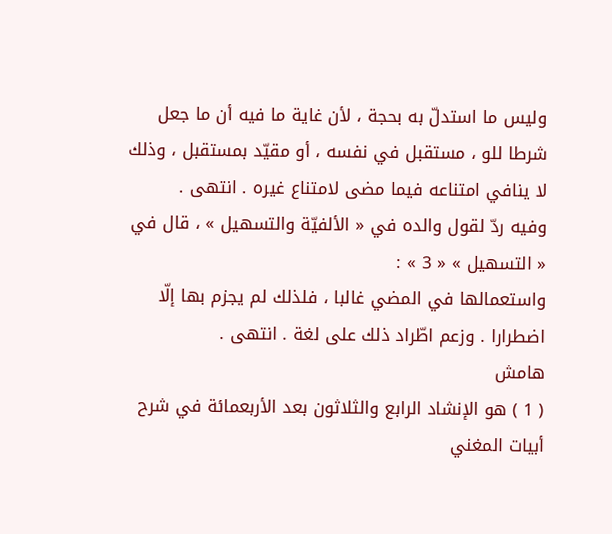وليس ما استدلّ به بحجة ، لأن غاية ما فيه أن ما جعل شرطا للو ، مستقبل في نفسه ، أو مقيّد بمستقبل ، وذلك لا ينافي امتناعه فيما مضى لامتناع غيره . انتهى .
وفيه ردّ لقول والده في « الألفيّة والتسهيل » ، قال في « التسهيل » « 3 » :
واستعمالها في المضي غالبا ، فلذلك لم يجزم بها إلّا اضطرارا . وزعم اطّراد ذلك على لغة . انتهى .
هامش
( 1 ) هو الإنشاد الرابع والثلاثون بعد الأربعمائة في شرح أبيات المغني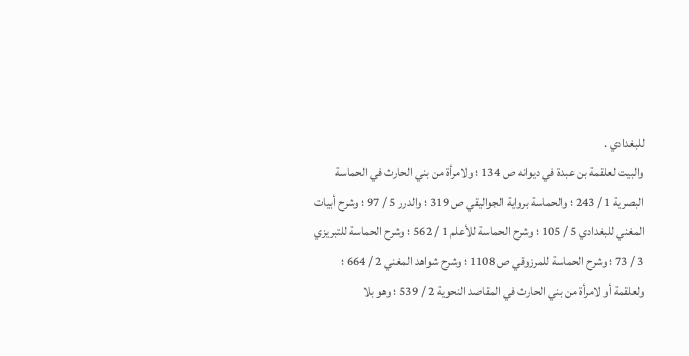للبغدادي .
والبيت لعلقمة بن عبدة في ديوانه ص 134 ؛ ولامرأة من بني الحارث في الحماسة البصرية 1 / 243 ؛ والحماسة برواية الجواليقي ص 319 ؛ والدرر 5 / 97 ؛ وشرح أبيات المغني للبغدادي 5 / 105 ؛ وشرح الحماسة للأعلم 1 / 562 ؛ وشرح الحماسة للتبريزي 3 / 73 ؛ وشرح الحماسة للمرزوقي ص 1108 ؛ وشرح شواهد المغني 2 / 664 ؛ ولعلقمة أو لامرأة من بني الحارث في المقاصد النحوية 2 / 539 ؛ وهو بلا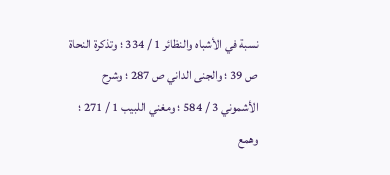نسبة في الأشباه والنظائر 1 / 334 ؛ وتذكرة النحاة ص 39 ؛ والجنى الداني ص 287 ؛ وشرح الأشموني 3 / 584 ؛ ومغني اللبيب 1 / 271 ؛ وهمع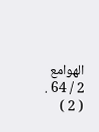الهوامع 2 / 64 .
( 2 )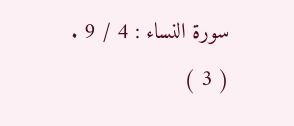سورة النساء : 4 / 9 .
( 3 )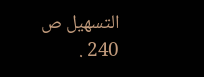التسهيل ص 240 .